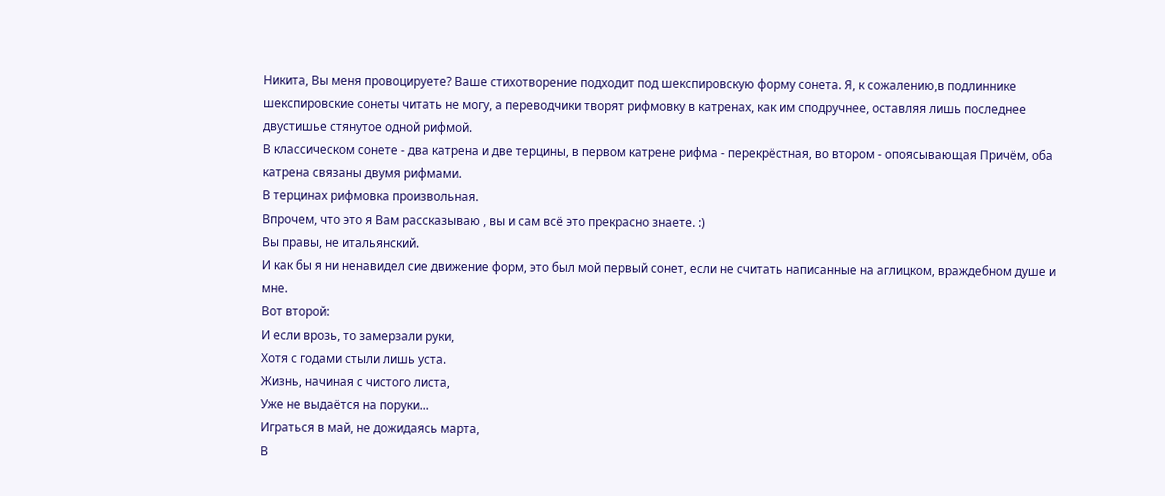Никита, Вы меня провоцируете? Ваше стихотворение подходит под шекспировскую форму сонета. Я, к сожалению,в подлиннике шекспировские сонеты читать не могу, а переводчики творят рифмовку в катренах, как им сподручнее, оставляя лишь последнее двустишье стянутое одной рифмой.
В классическом сонете - два катрена и две терцины, в первом катрене рифма - перекрёстная, во втором - опоясывающая Причём, оба катрена связаны двумя рифмами.
В терцинах рифмовка произвольная.
Впрочем, что это я Вам рассказываю , вы и сам всё это прекрасно знаете. :)
Вы правы, не итальянский.
И как бы я ни ненавидел сие движение форм, это был мой первый сонет, если не считать написанные на аглицком, враждебном душе и мне.
Вот второй:
И если врозь, то замерзали руки,
Хотя с годами стыли лишь уста.
Жизнь, начиная с чистого листа,
Уже не выдаётся на поруки...
Играться в май, не дожидаясь марта,
В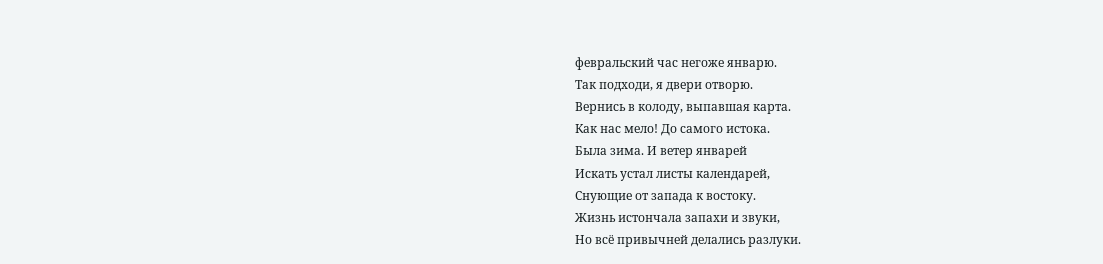февральский час негоже январю.
Так подходи, я двери отворю.
Вернись в колоду, выпавшая карта.
Как нас мело! До самого истока.
Была зима. И ветер январей
Искать устал листы календарей,
Снующие от запада к востоку.
Жизнь истончала запахи и звуки,
Но всё привычней делались разлуки.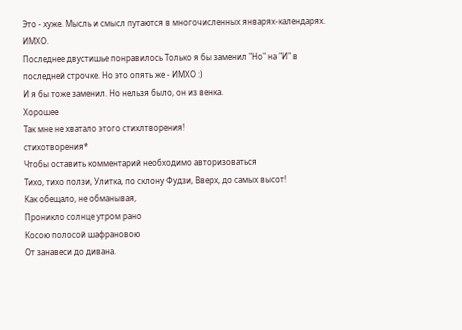Это - хуже. Мысль и смысл путаются в многочисленных январях-календарях. ИМХО.
Последнее двустишье понравилось Только я бы заменил "Но" на "И" в последней строчке. Но это опять же - ИМХО :)
И я бы тоже заменил. Но нельзя было, он из венка.
Хорошее
Так мне не хватало этого стихлтворения!
стихотворения*
Чтобы оставить комментарий необходимо авторизоваться
Тихо, тихо ползи, Улитка, по склону Фудзи, Вверх, до самых высот!
Как обещало, не обманывая,
Проникло солнце утром рано
Косою полосой шафрановою
От занавеси до дивана.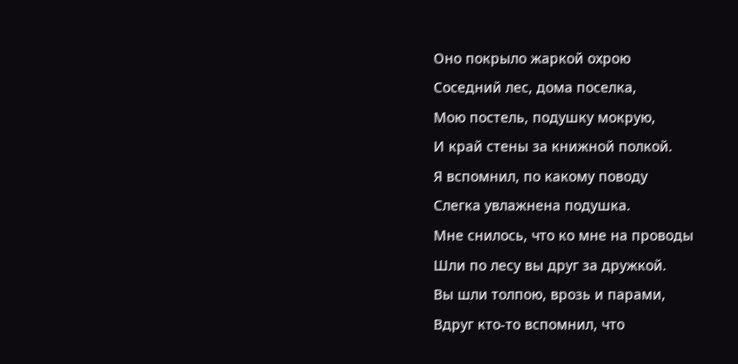Оно покрыло жаркой охрою
Соседний лес, дома поселка,
Мою постель, подушку мокрую,
И край стены за книжной полкой.
Я вспомнил, по какому поводу
Слегка увлажнена подушка.
Мне снилось, что ко мне на проводы
Шли по лесу вы друг за дружкой.
Вы шли толпою, врозь и парами,
Вдруг кто-то вспомнил, что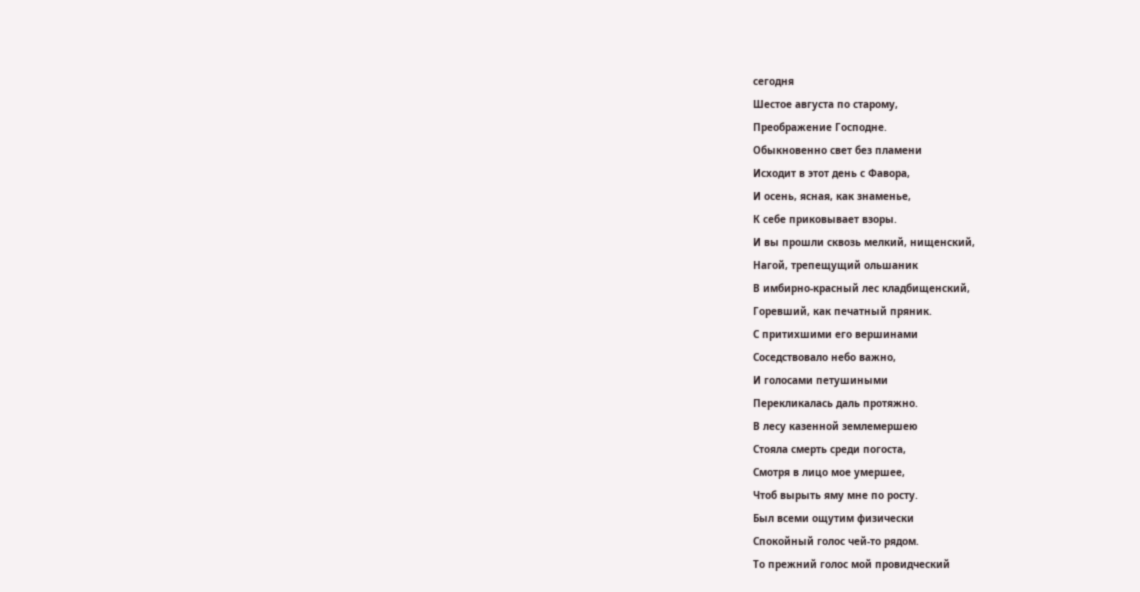сегодня
Шестое августа по старому,
Преображение Господне.
Обыкновенно свет без пламени
Исходит в этот день с Фавора,
И осень, ясная, как знаменье,
К себе приковывает взоры.
И вы прошли сквозь мелкий, нищенский,
Нагой, трепещущий ольшаник
В имбирно-красный лес кладбищенский,
Горевший, как печатный пряник.
С притихшими его вершинами
Соседствовало небо важно,
И голосами петушиными
Перекликалась даль протяжно.
В лесу казенной землемершею
Стояла смерть среди погоста,
Смотря в лицо мое умершее,
Чтоб вырыть яму мне по росту.
Был всеми ощутим физически
Спокойный голос чей-то рядом.
То прежний голос мой провидческий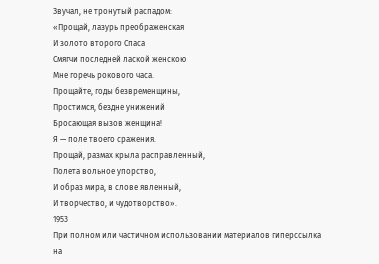Звучал, не тронутый распадом:
«Прощай, лазурь преображенская
И золото второго Спаса
Смягчи последней лаской женскою
Мне горечь рокового часа.
Прощайте, годы безвременщины,
Простимся, бездне унижений
Бросающая вызов женщина!
Я — поле твоего сражения.
Прощай, размах крыла расправленный,
Полета вольное упорство,
И образ мира, в слове явленный,
И творчество, и чудотворство».
1953
При полном или частичном использовании материалов гиперссылка на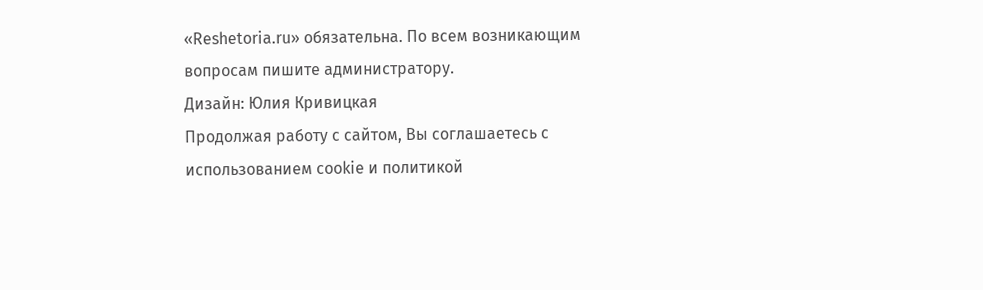«Reshetoria.ru» обязательна. По всем возникающим вопросам пишите администратору.
Дизайн: Юлия Кривицкая
Продолжая работу с сайтом, Вы соглашаетесь с использованием cookie и политикой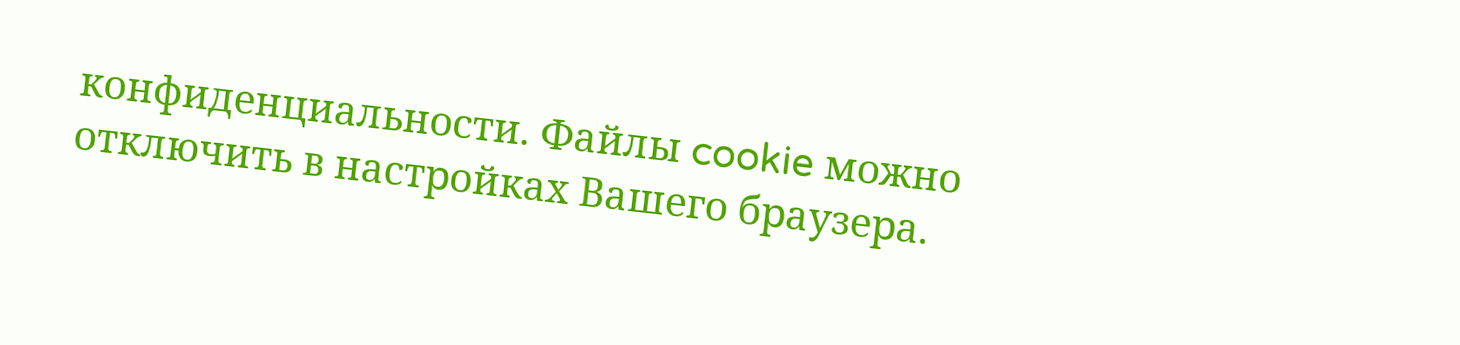конфиденциальности. Файлы cookie можно отключить в настройках Вашего браузера.